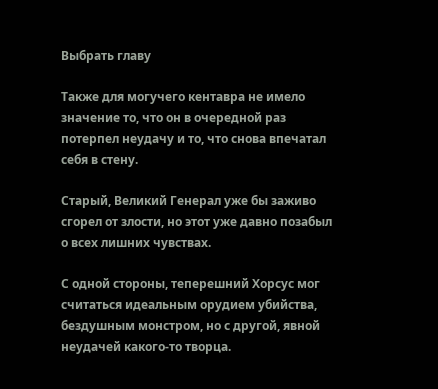Выбрать главу

Также для могучего кентавра не имело значение то, что он в очередной раз потерпел неудачу и то, что снова впечатал себя в стену.

Старый, Великий Генерал уже бы заживо сгорел от злости, но этот уже давно позабыл о всех лишних чувствах.

С одной стороны, теперешний Хорсус мог считаться идеальным орудием убийства, бездушным монстром, но с другой, явной неудачей какого-то творца.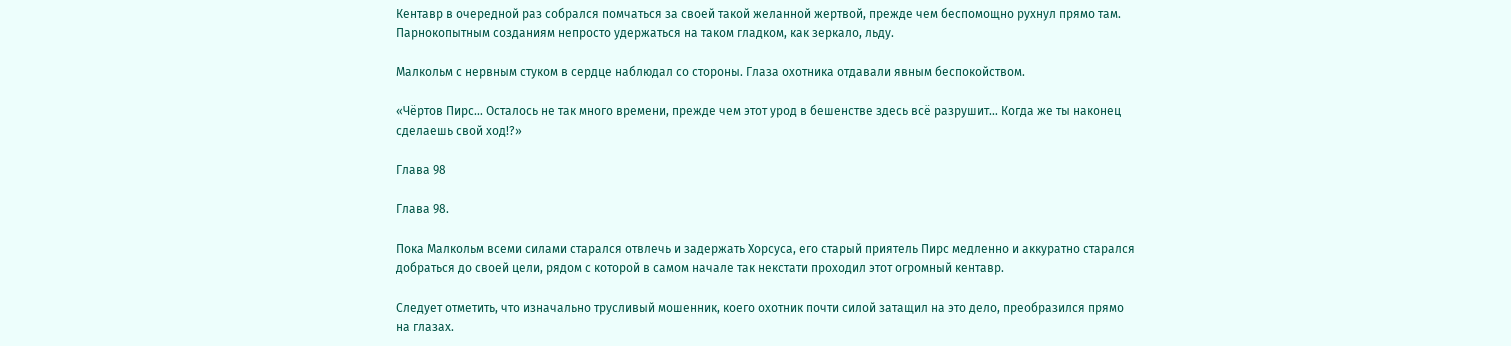Кентавр в очередной раз собрался помчаться за своей такой желанной жертвой, прежде чем беспомощно рухнул прямо там. Парнокопытным созданиям непросто удержаться на таком гладком, как зеркало, льду.

Малкольм с нервным стуком в сердце наблюдал со стороны. Глаза охотника отдавали явным беспокойством.

«Чёртов Пирс… Осталось не так много времени, прежде чем этот урод в бешенстве здесь всё разрушит… Когда же ты наконец сделаешь свой ход!?»

Глава 98

Глава 98.

Пока Малкольм всеми силами старался отвлечь и задержать Хорсуса, его старый приятель Пирс медленно и аккуратно старался добраться до своей цели, рядом с которой в самом начале так некстати проходил этот огромный кентавр.

Следует отметить, что изначально трусливый мошенник, коего охотник почти силой затащил на это дело, преобразился прямо на глазах.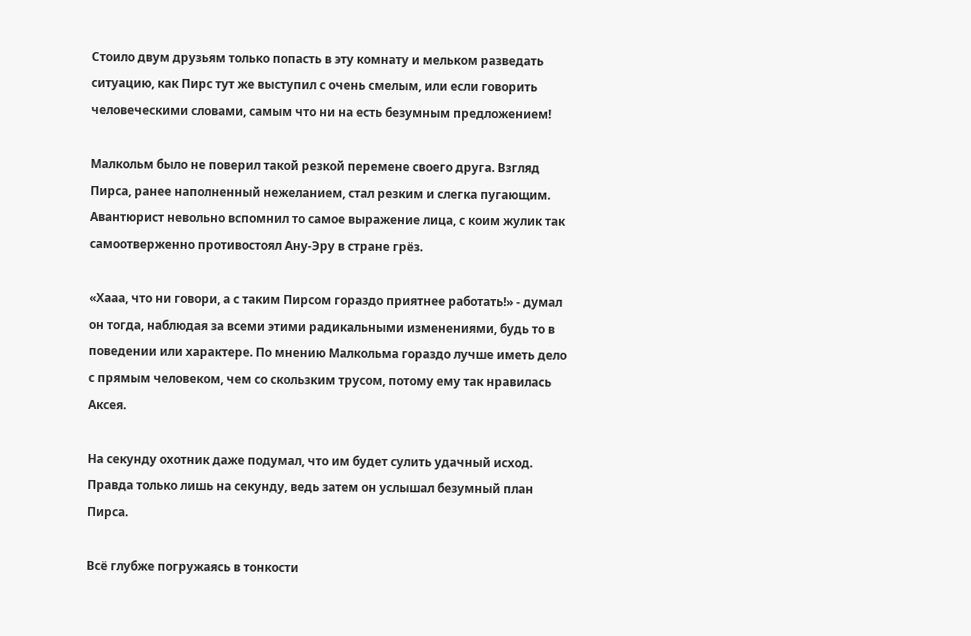Стоило двум друзьям только попасть в эту комнату и мельком разведать ситуацию, как Пирс тут же выступил с очень смелым, или если говорить человеческими словами, самым что ни на есть безумным предложением!

Малкольм было не поверил такой резкой перемене своего друга. Взгляд Пирса, ранее наполненный нежеланием, стал резким и слегка пугающим. Авантюрист невольно вспомнил то самое выражение лица, с коим жулик так самоотверженно противостоял Ану-Эру в стране грёз.

«Хааа, что ни говори, а с таким Пирсом гораздо приятнее работать!» - думал он тогда, наблюдая за всеми этими радикальными изменениями, будь то в поведении или характере. По мнению Малкольма гораздо лучше иметь дело с прямым человеком, чем со скользким трусом, потому ему так нравилась Аксея.

На секунду охотник даже подумал, что им будет сулить удачный исход. Правда только лишь на секунду, ведь затем он услышал безумный план Пирса.

Всё глубже погружаясь в тонкости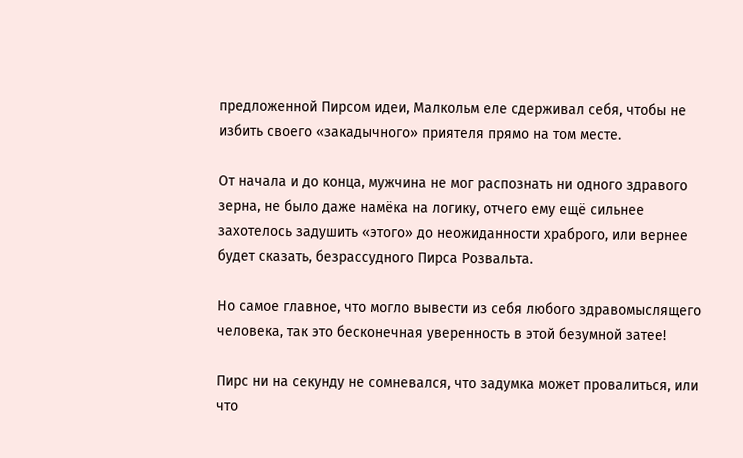предложенной Пирсом идеи, Малкольм еле сдерживал себя, чтобы не избить своего «закадычного» приятеля прямо на том месте.

От начала и до конца, мужчина не мог распознать ни одного здравого зерна, не было даже намёка на логику, отчего ему ещё сильнее захотелось задушить «этого» до неожиданности храброго, или вернее будет сказать, безрассудного Пирса Розвальта.

Но самое главное, что могло вывести из себя любого здравомыслящего человека, так это бесконечная уверенность в этой безумной затее!

Пирс ни на секунду не сомневался, что задумка может провалиться, или что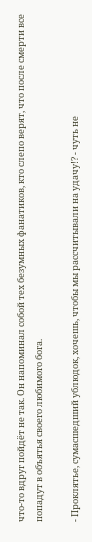что-то вдруг пойдёт не так. Он напоминал собой тех безумных фанатиков, кто слепо верят, что после смерти все попадут в объятья своего любимого бога.

- Проклятье, сумасшедший ублюдок, хочешь, чтобы мы рассчитывали на удачу!? - чуть не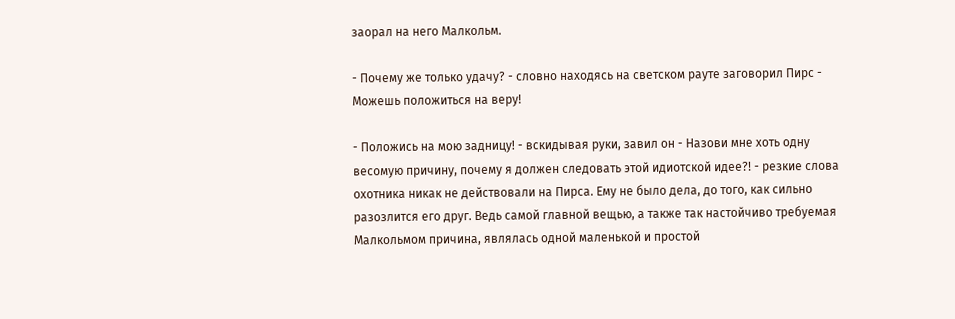заорал на него Малкольм.

- Почему же только удачу? - словно находясь на светском рауте заговорил Пирс - Можешь положиться на веру!

- Положись на мою задницу! - вскидывая руки, завил он - Назови мне хоть одну весомую причину, почему я должен следовать этой идиотской идее?! - резкие слова охотника никак не действовали на Пирса. Ему не было дела, до того, как сильно разозлится его друг. Ведь самой главной вещью, а также так настойчиво требуемая Малкольмом причина, являлась одной маленькой и простой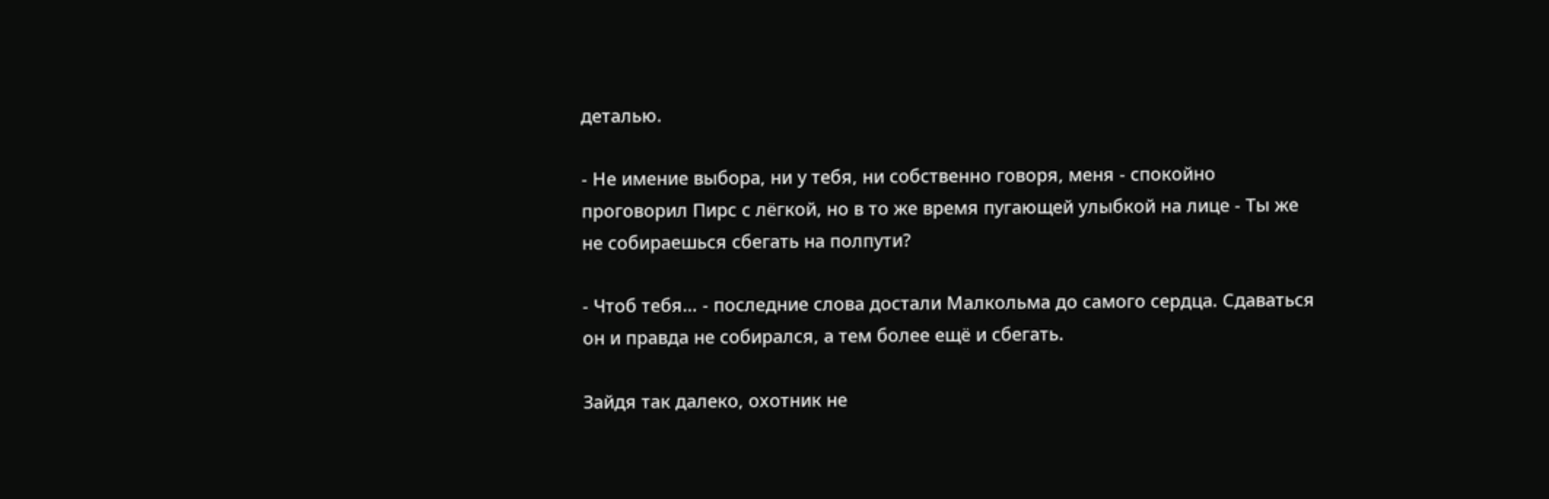деталью.

- Не имение выбора, ни у тебя, ни собственно говоря, меня - спокойно проговорил Пирс с лёгкой, но в то же время пугающей улыбкой на лице - Ты же не собираешься сбегать на полпути?

- Чтоб тебя… - последние слова достали Малкольма до самого сердца. Сдаваться он и правда не собирался, а тем более ещё и сбегать.

Зайдя так далеко, охотник не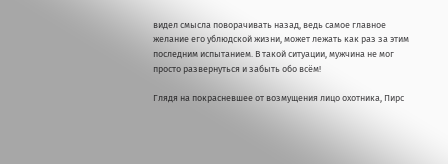видел смысла поворачивать назад, ведь самое главное желание его ублюдской жизни, может лежать как раз за этим последним испытанием. В такой ситуации, мужчина не мог просто развернуться и забыть обо всём!

Глядя на покрасневшее от возмущения лицо охотника, Пирс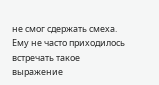не смог сдержать смеха. Ему не часто приходилось встречать такое выражение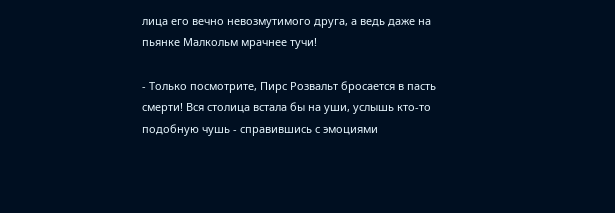лица его вечно невозмутимого друга, а ведь даже на пьянке Малкольм мрачнее тучи!

- Только посмотрите, Пирс Розвальт бросается в пасть смерти! Вся столица встала бы на уши, услышь кто-то подобную чушь - справившись с эмоциями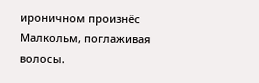ироничном произнёс Малкольм, поглаживая волосы.